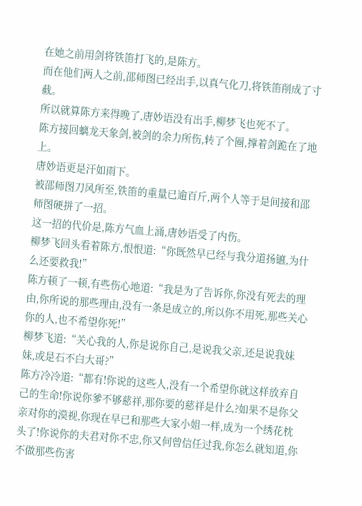在她之前用剑将铁笛打飞的,是陈方。
而在他们两人之前,邵师图已经出手,以真气化刀,将铁笛削成了寸截。
所以就算陈方来得晚了,唐妙语没有出手,柳梦飞也死不了。
陈方接回螭龙天象剑,被剑的余力所伤,转了个圈,撑着剑跪在了地上。
唐妙语更是汗如雨下。
被邵师图刀风所至,铁笛的重量已逾百斤,两个人等于是间接和邵师图硬拼了一招。
这一招的代价是,陈方气血上涌,唐妙语受了内伤。
柳梦飞回头看着陈方,恨恨道:“你既然早已经与我分道扬镳,为什么还要救我!”
陈方顿了一顿,有些伤心地道:“我是为了告诉你,你没有死去的理由,你所说的那些理由,没有一条是成立的,所以你不用死,那些关心你的人,也不希望你死!”
柳梦飞道:“关心我的人,你是说你自己,是说我父亲,还是说我妹妹,或是石不白大哥?”
陈方冷冷道:“都有!你说的这些人,没有一个希望你就这样放弃自己的生命!你说你爹不够慈祥,那你要的慈祥是什么?如果不是你父亲对你的漠视,你现在早已和那些大家小姐一样,成为一个绣花枕头了!你说你的夫君对你不忠,你又何曾信任过我,你怎么就知道,你不做那些伤害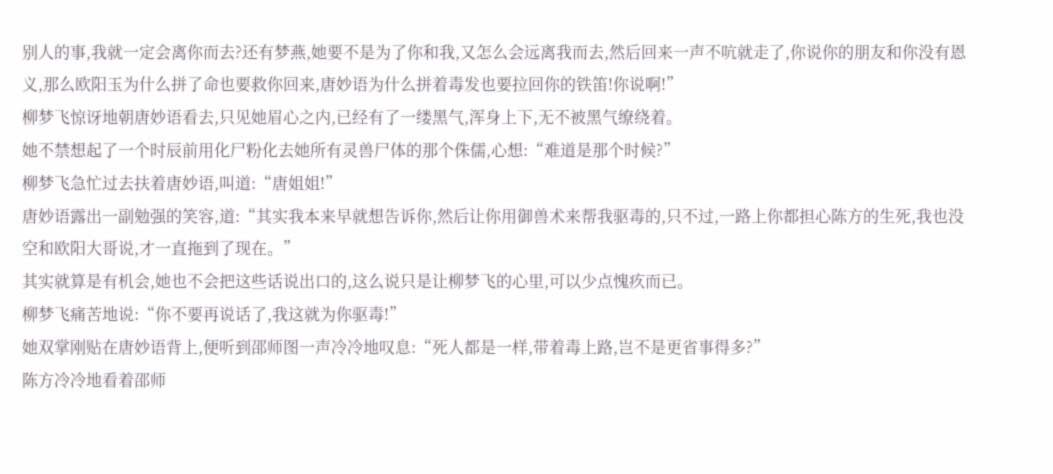别人的事,我就一定会离你而去?还有梦燕,她要不是为了你和我,又怎么会远离我而去,然后回来一声不吭就走了,你说你的朋友和你没有恩义,那么欧阳玉为什么拼了命也要救你回来,唐妙语为什么拼着毒发也要拉回你的铁笛!你说啊!”
柳梦飞惊讶地朝唐妙语看去,只见她眉心之内,已经有了一缕黑气,浑身上下,无不被黑气缭绕着。
她不禁想起了一个时辰前用化尸粉化去她所有灵兽尸体的那个侏儒,心想:“难道是那个时候?”
柳梦飞急忙过去扶着唐妙语,叫道:“唐姐姐!”
唐妙语露出一副勉强的笑容,道:“其实我本来早就想告诉你,然后让你用御兽术来帮我驱毒的,只不过,一路上你都担心陈方的生死,我也没空和欧阳大哥说,才一直拖到了现在。”
其实就算是有机会,她也不会把这些话说出口的,这么说只是让柳梦飞的心里,可以少点愧疚而已。
柳梦飞痛苦地说:“你不要再说话了,我这就为你驱毒!”
她双掌刚贴在唐妙语背上,便听到邵师图一声冷冷地叹息:“死人都是一样,带着毒上路,岂不是更省事得多?”
陈方冷冷地看着邵师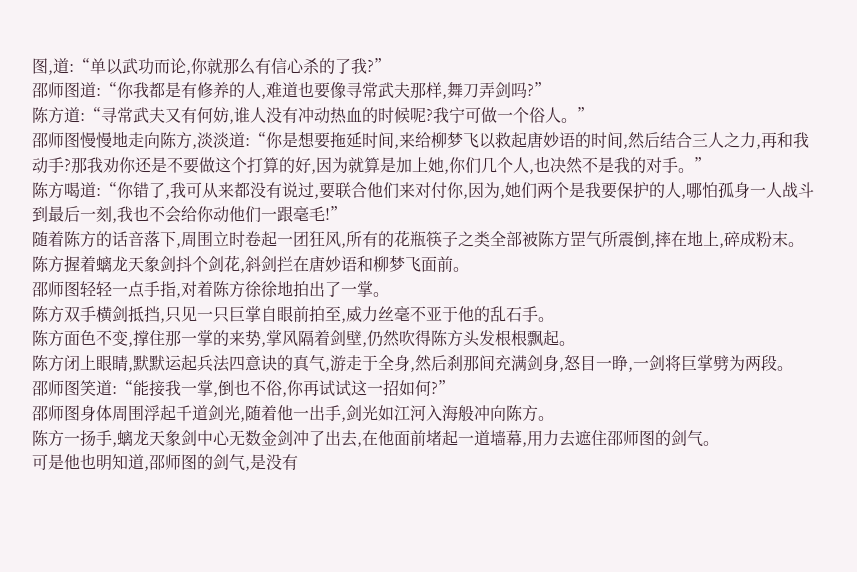图,道:“单以武功而论,你就那么有信心杀的了我?”
邵师图道:“你我都是有修养的人,难道也要像寻常武夫那样,舞刀弄剑吗?”
陈方道:“寻常武夫又有何妨,谁人没有冲动热血的时候呢?我宁可做一个俗人。”
邵师图慢慢地走向陈方,淡淡道:“你是想要拖延时间,来给柳梦飞以救起唐妙语的时间,然后结合三人之力,再和我动手?那我劝你还是不要做这个打算的好,因为就算是加上她,你们几个人,也决然不是我的对手。”
陈方喝道:“你错了,我可从来都没有说过,要联合他们来对付你,因为,她们两个是我要保护的人,哪怕孤身一人战斗到最后一刻,我也不会给你动他们一跟毫毛!”
随着陈方的话音落下,周围立时卷起一团狂风,所有的花瓶筷子之类全部被陈方罡气所震倒,摔在地上,碎成粉末。
陈方握着螭龙天象剑抖个剑花,斜剑拦在唐妙语和柳梦飞面前。
邵师图轻轻一点手指,对着陈方徐徐地拍出了一掌。
陈方双手横剑抵挡,只见一只巨掌自眼前拍至,威力丝毫不亚于他的乱石手。
陈方面色不变,撑住那一掌的来势,掌风隔着剑壁,仍然吹得陈方头发根根飘起。
陈方闭上眼睛,默默运起兵法四意诀的真气,游走于全身,然后刹那间充满剑身,怒目一睁,一剑将巨掌劈为两段。
邵师图笑道:“能接我一掌,倒也不俗,你再试试这一招如何?”
邵师图身体周围浮起千道剑光,随着他一出手,剑光如江河入海般冲向陈方。
陈方一扬手,螭龙天象剑中心无数金剑冲了出去,在他面前堵起一道墙幕,用力去遮住邵师图的剑气。
可是他也明知道,邵师图的剑气,是没有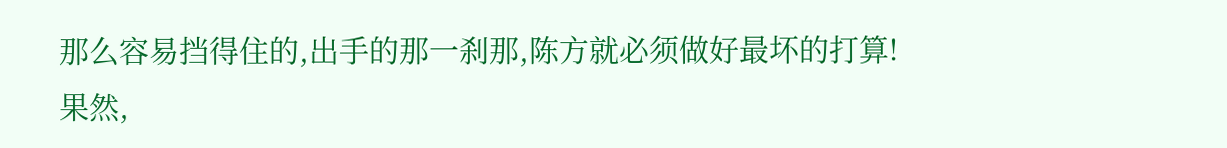那么容易挡得住的,出手的那一刹那,陈方就必须做好最坏的打算!
果然,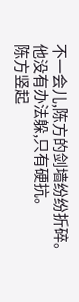不一会儿,陈方的剑墙纷纷折碎。
他没有办法躲,只有硬抗。
陈方竖起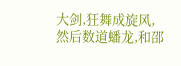大剑,狂舞成旋风,然后数道蟠龙,和邵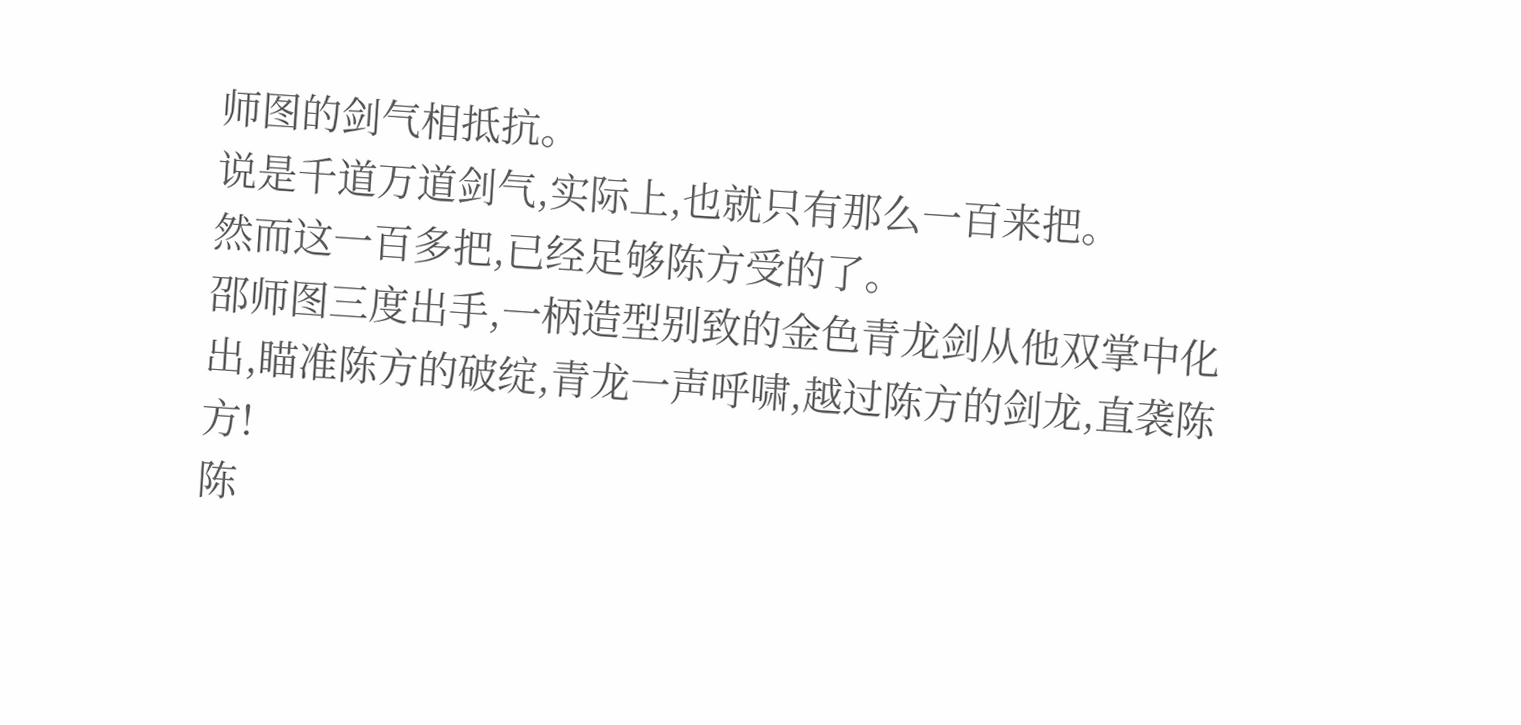师图的剑气相抵抗。
说是千道万道剑气,实际上,也就只有那么一百来把。
然而这一百多把,已经足够陈方受的了。
邵师图三度出手,一柄造型别致的金色青龙剑从他双掌中化出,瞄准陈方的破绽,青龙一声呼啸,越过陈方的剑龙,直袭陈方!
陈